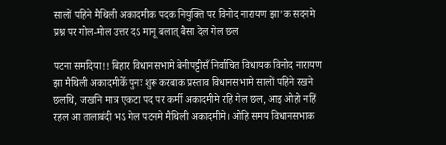सालों पहिने मैथिली अकादमीक पदक नियुक्ति पर विनोद नारायण झा’क सदनमे प्रश्न पर गोल-मोल उत्तर दऽ मानू बलात् बैसा देल गेल छल

पटना समदिया!! बिहार विधानसभामे बेनीपट्टीसँ निर्वाचित विधायक विनोद नारायण झा मैथिली अकादमीकेँ पुनः शुरू करबाक प्रस्ताव विधानसभामे सालों पहिने रखने छलथि, जखनि मात्र एकटा पद पर कर्मी अकादमीमे रहि गेल छल, आइ ओहो नहिं रहल आ तालाबंदी भऽ गेल पटनमे मैथिली अकादमीमे। ओहि समय विधानसभाक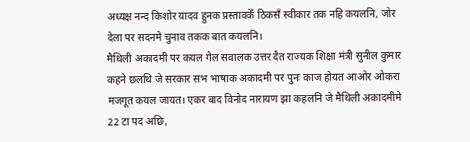अध्यक्ष नन्द किशोर यादव हुनक प्रस्तावकेँ ठिकसँ स्वीकार तक नहि कयलनि, जोर देला पर सदनमे चुनाव तकक बात कयलनि।
मैथिली अकादमी पर कयल गेल सवालक उत्तर दैत राज्यक शिक्षा मंत्री सुनील कुमार कहने छलथि जे सरकार सभ भाषाक अकादमी पर पुनः काज होयत आओर ओकरा मजगूत कयल जायत। एकर बाद विनोद नारायण झा कहलनि जे मैथिली अकादमीमे 22 टा पद अछि,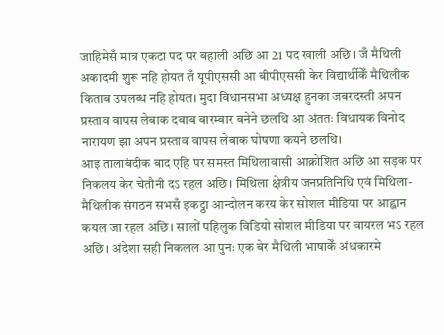जाहिमेसँ मात्र एकटा पद पर बहाली अछि आ 21 पद खाली अछि। जँ मैथिली अकादमी शुरू नहि होयत तँ यूपीएससी आ बीपीएससी केर विद्यार्थीकेँ मैथिलीक किताब उपलब्ध नहि होयत। मुदा विधानसभा अध्यक्ष हुनका जबरदस्ती अपन प्रस्ताव वापस लेबाक दबाब बारम्बार बनेने छलथि आ अंततः विधायक विनोद नारायण झा अपन प्रस्ताव वापस लेबाक घोषणा कयने छलथि।
आइ तालाबंदीक बाद एहि पर समस्त मिथिलावासी आक्रोशित अछि आ सड़क पर निकलय केर चेतौनी दऽ रहल अछि। मिथिला क्षेत्रीय जनप्रतिनिधि एवं मिथिला-मैथिलीक संगठन सभसँ इकट्ठा आन्दोलन करय केर सोशल मीडिया पर आह्वान कयल जा रहल अछि। सालों पहिलुक विडियो सोशल मीडिया पर वायरल भऽ रहल अछि। अंदेशा सही निकलल आ पुनः एक बेर मैथिली भाषाकेँ अंधकारमे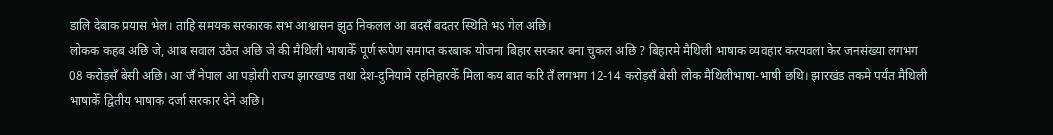डालि देबाक प्रयास भेल। ताहि समयक सरकारक सभ आश्वासन झुठ निकलल आ बदसँ बदतर स्थिति भऽ गेल अछि।
लोकक कहब अछि जे, आब सवाल उठैत अछि जे की मैथिली भाषाकेँ पूर्ण रूपेण समाप्त करबाक योजना बिहार सरकार बना चुकल अछि ? बिहारमे मैथिली भाषाक व्यवहार करयवला केर जनसंख्या लगभग 08 करोड़सँ बेसी अछि। आ जँ नेपाल आ पड़ोसी राज्य झारखण्ड तथा देश-दुनियामे रहनिहारकेँ मिला कय बात करि तँ लगभग 12-14 करोड़सँ बेसी लोक मैथिलीभाषा-भाषी छथि। झारखंड तकमे पर्यंत मैथिली भाषाकेँ द्वितीय भाषाक दर्जा सरकार देने अछि।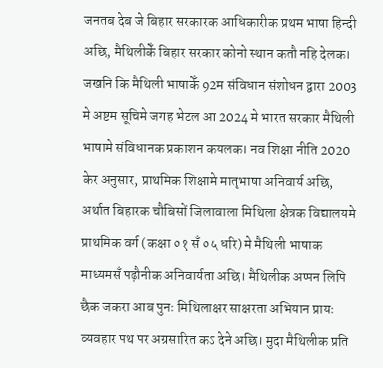जनतब देब जे बिहार सरकारक आधिकारीक प्रथम भाषा हिन्दी अछि, मैथिलीकेँ बिहार सरकार कोनो स्थान कतौ नहि देलक। जखनि कि मैथिली भाषाकेँ 92म संविधान संशोधन द्वारा 2003 मे अष्टम सूचिमे जगह भेटल आ 2024 मे भारत सरकार मैथिली भाषामे संविधानक प्रकाशन कयलक। नव शिक्षा नीति 2020 केर अनुसार, प्राथमिक शिक्षामे मातृभाषा अनिवार्य अछि, अर्थात बिहारक चौबिसों जिलावाला मिथिला क्षेत्रक विद्यालयमे प्राथमिक वर्ग (कक्षा ०१ सँ ०५ धरि) मे मैथिली भाषाक माध्यमसँ पढ़ौनीक अनिवार्यता अछि। मैथिलीक अप्पन लिपि छैक जकरा आब पुनः मिथिलाक्षर साक्षरता अभियान प्रायः व्यवहार पथ पर अग्रसारित कऽ देने अछि। मुदा मैथिलीक प्रति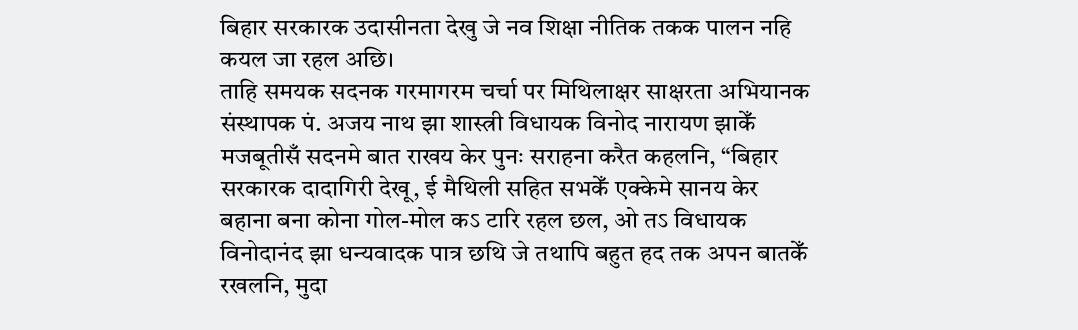बिहार सरकारक उदासीनता देखु जे नव शिक्षा नीतिक तकक पालन नहि कयल जा रहल अछि।
ताहि समयक सदनक गरमागरम चर्चा पर मिथिलाक्षर साक्षरता अभियानक संस्थापक पं. अजय नाथ झा शास्त्री विधायक विनोद नारायण झाकेँ मजबूतीसँ सदनमे बात राखय केर पुनः सराहना करैत कहलनि, “बिहार सरकारक दादागिरी देखू, ई मैथिली सहित सभकेँ एक्केमे सानय केर बहाना बना कोना गोल-मोल कऽ टारि रहल छल, ओ तऽ विधायक विनोदानंद झा धन्यवादक पात्र छथि जे तथापि बहुत हद तक अपन बातकेँ रखलनि, मुदा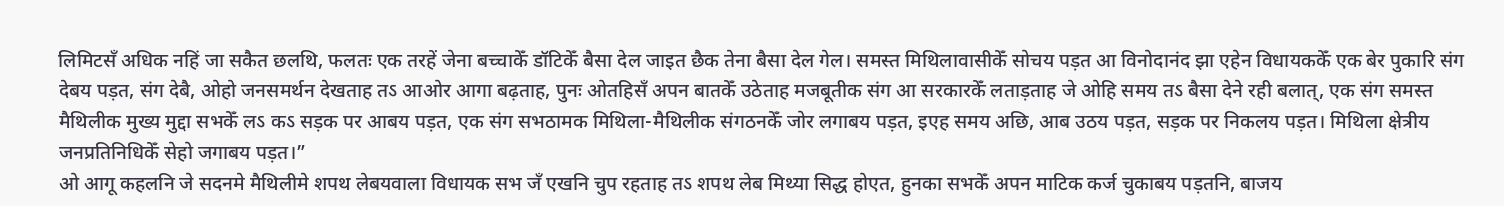लिमिटसँ अधिक नहिं जा सकैत छलथि, फलतः एक तरहें जेना बच्चाकेँ डॉटिकेँ बैसा देल जाइत छैक तेना बैसा देल गेल। समस्त मिथिलावासीकेँ सोचय पड़त आ विनोदानंद झा एहेन विधायककेँ एक बेर पुकारि संग देबय पड़त, संग देबै, ओहो जनसमर्थन देखताह तऽ आओर आगा बढ़ताह, पुनः ओतहिसँ अपन बातकेँ उठेताह मजबूतीक संग आ सरकारकेँ लताड़ताह जे ओहि समय तऽ बैसा देने रही बलात्, एक संग समस्त मैथिलीक मुख्य मुद्दा सभकेँ लऽ कऽ सड़क पर आबय पड़त, एक संग सभठामक मिथिला-मैथिलीक संगठनकेँ जोर लगाबय पड़त, इएह समय अछि, आब उठय पड़त, सड़क पर निकलय पड़त। मिथिला क्षेत्रीय जनप्रतिनिधिकेँ सेहो जगाबय पड़त।”
ओ आगू कहलनि जे सदनमे मैथिलीमे शपथ लेबयवाला विधायक सभ जँ एखनि चुप रहताह तऽ शपथ लेब मिथ्या सिद्ध होएत, हुनका सभकेँ अपन माटिक कर्ज चुकाबय पड़तनि, बाजय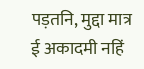पड़तनि, मुद्दा मात्र ई अकादमी नहिं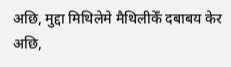अछि, मुद्दा मिथिलेमे मैथिलीकेँ दबाबय केर अछि,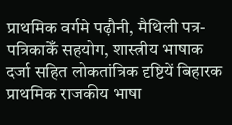प्राथमिक वर्गमे पढ़ौनी, मैथिली पत्र-पत्रिकाकेँ सहयोग, शास्त्रीय भाषाक दर्जा सहित लोकतांत्रिक दृष्टियें बिहारक प्राथमिक राजकीय भाषा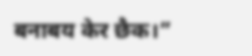बनाबय केर छैक।”